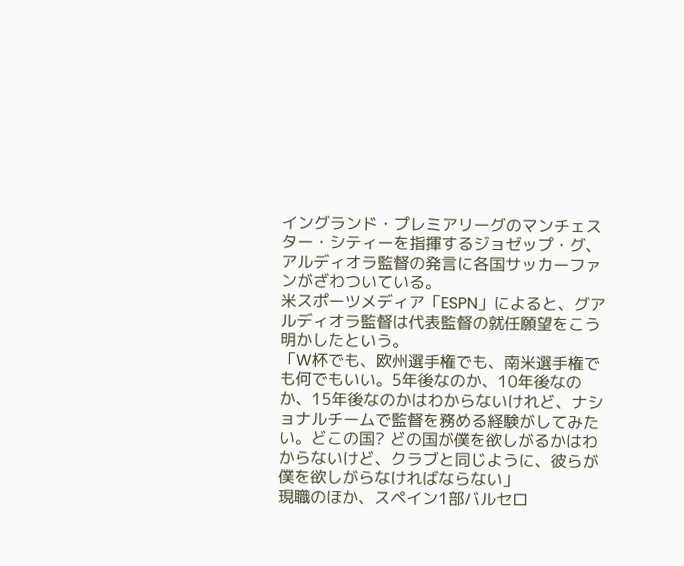イングランド・プレミアリーグのマンチェスター・シティーを指揮するジョゼップ・グ、アルディオラ監督の発言に各国サッカーファンがざわついている。
米スポーツメディア「ESPN」によると、グアルディオラ監督は代表監督の就任願望をこう明かしたという。
「W杯でも、欧州選手権でも、南米選手権でも何でもいい。5年後なのか、10年後なのか、15年後なのかはわからないけれど、ナショナルチームで監督を務める経験がしてみたい。どこの国? どの国が僕を欲しがるかはわからないけど、クラブと同じように、彼らが僕を欲しがらなければならない」
現職のほか、スペイン1部バルセロ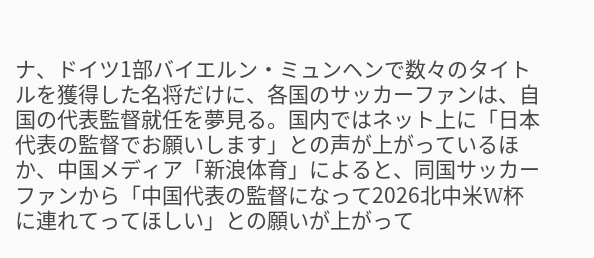ナ、ドイツ1部バイエルン・ミュンヘンで数々のタイトルを獲得した名将だけに、各国のサッカーファンは、自国の代表監督就任を夢見る。国内ではネット上に「日本代表の監督でお願いします」との声が上がっているほか、中国メディア「新浪体育」によると、同国サッカーファンから「中国代表の監督になって2026北中米W杯に連れてってほしい」との願いが上がって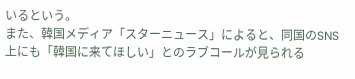いるという。
また、韓国メディア「スターニュース」によると、同国のSNS上にも「韓国に来てほしい」とのラブコールが見られる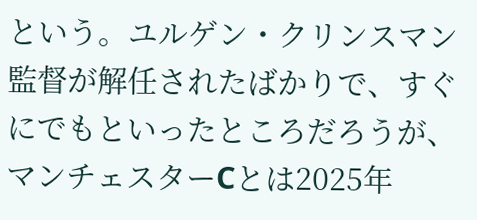という。ユルゲン・クリンスマン監督が解任されたばかりで、すぐにでもといったところだろうが、マンチェスターCとは2025年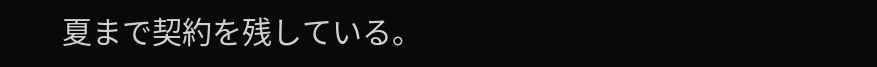夏まで契約を残している。